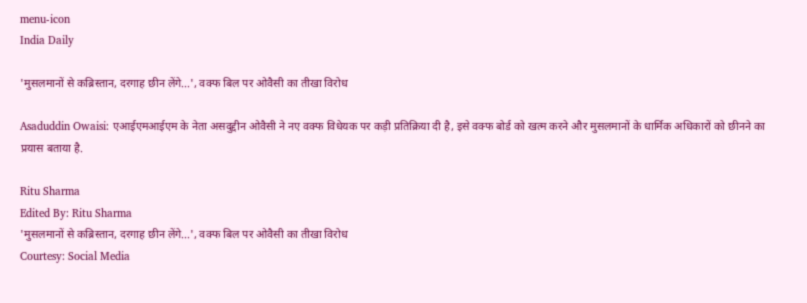menu-icon
India Daily

'मुसलमानों से कब्रिस्तान, दरगाह छीन लेंगे...', वक्फ बिल पर ओवैसी का तीखा विरोध

Asaduddin Owaisi: एआईएमआईएम के नेता असदुद्दीन ओवैसी ने नए वक्फ विधेयक पर कड़ी प्रतिक्रिया दी है, इसे वक्फ बोर्ड को खत्म करने और मुसलमानों के धार्मिक अधिकारों को छीनने का प्रयास बताया है.

Ritu Sharma
Edited By: Ritu Sharma
'मुसलमानों से कब्रिस्तान, दरगाह छीन लेंगे...', वक्फ बिल पर ओवैसी का तीखा विरोध
Courtesy: Social Media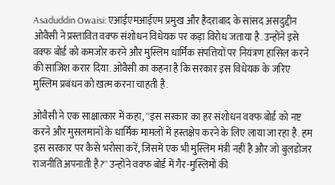Asaduddin Owaisi: एआईएमआईएम प्रमुख और हैदराबाद के सांसद असदुद्दीन ओवैसी ने प्रस्तावित वक्फ संशोधन विधेयक पर कड़ा विरोध जताया है. उन्होंने इसे वक्फ बोर्ड को कमजोर करने और मुस्लिम धार्मिक संपत्तियों पर नियंत्रण हासिल करने की साजिश करार दिया. ओवैसी का कहना है कि सरकार इस विधेयक के जरिए मुस्लिम प्रबंधन को खत्म करना चाहती है.

ओवैसी ने एक साक्षात्कार में कहा, ''इस सरकार का हर संशोधन वक्फ बोर्ड को नष्ट करने और मुसलमानों के धार्मिक मामलों में हस्तक्षेप करने के लिए लाया जा रहा है. हम इस सरकार पर कैसे भरोसा करें, जिसमें एक भी मुस्लिम मंत्री नहीं है और जो बुलडोजर राजनीति अपनाती है?'' उन्होंने वक्फ बोर्ड में गैर-मुस्लिमों की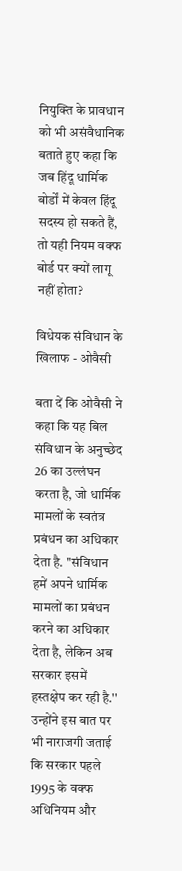नियुक्ति के प्रावधान को भी असंवैधानिक बताते हुए कहा कि जब हिंदू धार्मिक बोर्डों में केवल हिंदू सदस्य हो सकते हैं, तो यही नियम वक्फ बोर्ड पर क्यों लागू नहीं होता?

विधेयक संविधान के खिलाफ - ओवैसी

बता दें कि ओवैसी ने कहा कि यह बिल संविधान के अनुच्छेद 26 का उल्लंघन करता है, जो धार्मिक मामलों के स्वतंत्र प्रबंधन का अधिकार देता है. ''संविधान हमें अपने धार्मिक मामलों का प्रबंधन करने का अधिकार देता है, लेकिन अब सरकार इसमें हस्तक्षेप कर रही है.'' उन्होंने इस बात पर भी नाराजगी जताई कि सरकार पहले 1995 के वक्फ अधिनियम और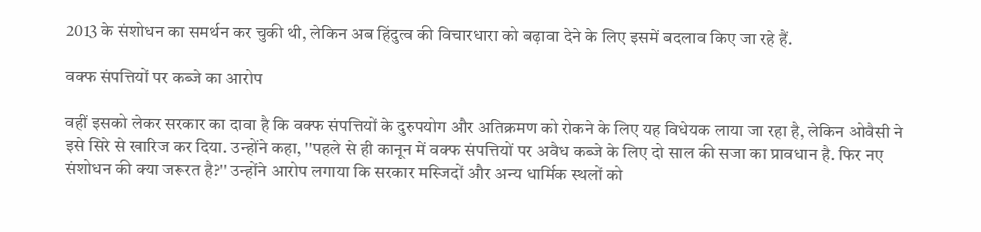2013 के संशोधन का समर्थन कर चुकी थी, लेकिन अब हिंदुत्व की विचारधारा को बढ़ावा देने के लिए इसमें बदलाव किए जा रहे हैं.

वक्फ संपत्तियों पर कब्जे का आरोप

वहीं इसको लेकर सरकार का दावा है कि वक्फ संपत्तियों के दुरुपयोग और अतिक्रमण को रोकने के लिए यह विधेयक लाया जा रहा है, लेकिन ओवैसी ने इसे सिरे से खारिज कर दिया. उन्होंने कहा, ''पहले से ही कानून में वक्फ संपत्तियों पर अवैध कब्जे के लिए दो साल की सजा का प्रावधान है. फिर नए संशोधन की क्या जरूरत है?'' उन्होंने आरोप लगाया कि सरकार मस्जिदों और अन्य धार्मिक स्थलों को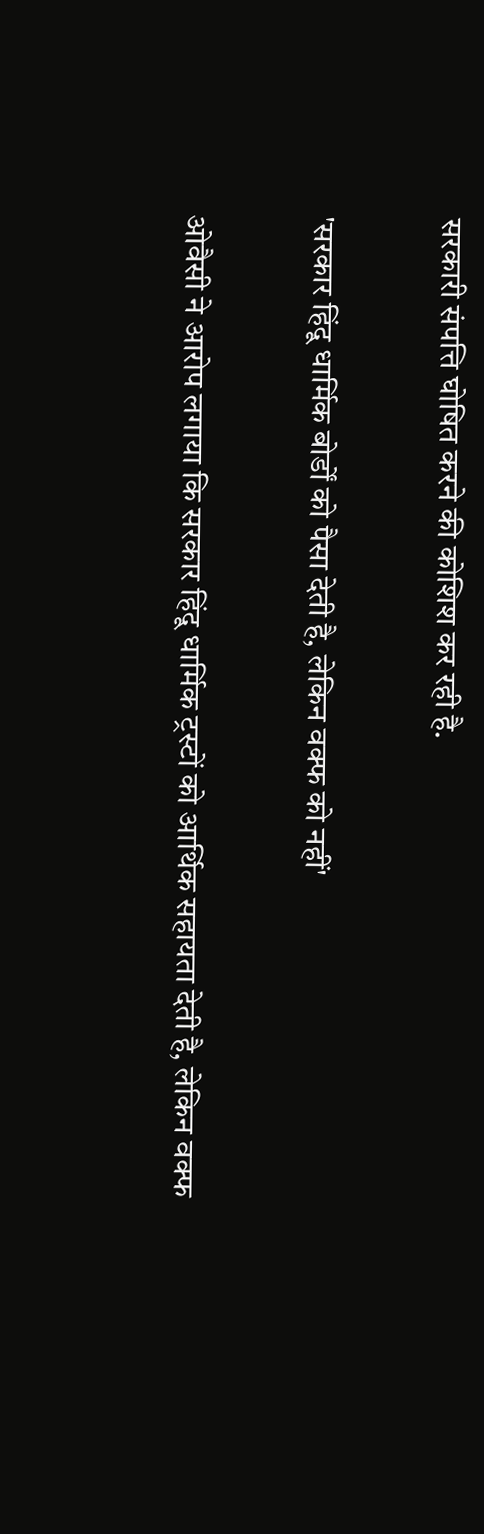सरकारी संपत्ति घोषित करने की कोशिश कर रही है.

'सरकार हिंदू धार्मिक बोर्डों को पैसा देती है, लेकिन वक्फ को नहीं'

ओवैसी ने आरोप लगाया कि सरकार हिंदू धार्मिक ट्रस्टों को आर्थिक सहायता देती है, लेकिन वक्फ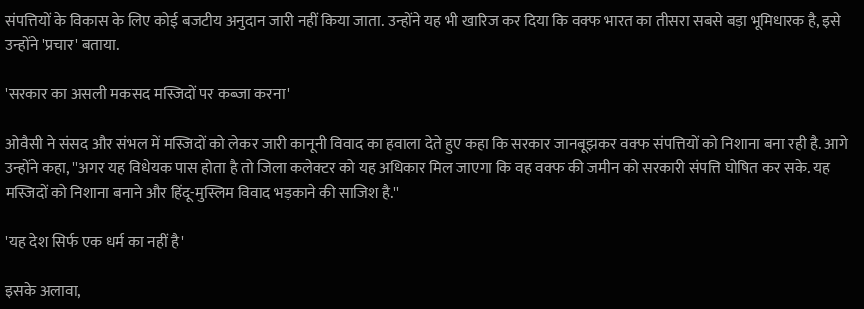संपत्तियों के विकास के लिए कोई बजटीय अनुदान जारी नहीं किया जाता. उन्होंने यह भी खारिज कर दिया कि वक्फ भारत का तीसरा सबसे बड़ा भूमिधारक है, इसे उन्होंने 'प्रचार' बताया.

'सरकार का असली मकसद मस्जिदों पर कब्जा करना'

ओवैसी ने संसद और संभल में मस्जिदों को लेकर जारी कानूनी विवाद का हवाला देते हुए कहा कि सरकार जानबूझकर वक्फ संपत्तियों को निशाना बना रही है. आगे उन्होंने कहा, ''अगर यह विधेयक पास होता है तो जिला कलेक्टर को यह अधिकार मिल जाएगा कि वह वक्फ की जमीन को सरकारी संपत्ति घोषित कर सके. यह मस्जिदों को निशाना बनाने और हिंदू-मुस्लिम विवाद भड़काने की साजिश है.''

'यह देश सिर्फ एक धर्म का नहीं है'

इसके अलावा,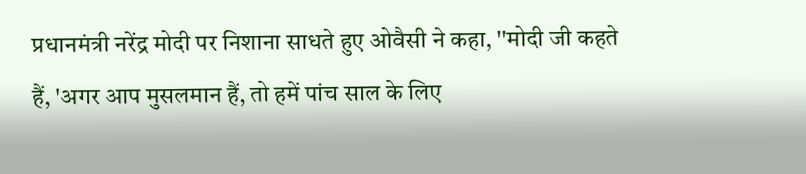प्रधानमंत्री नरेंद्र मोदी पर निशाना साधते हुए ओवैसी ने कहा, ''मोदी जी कहते हैं, 'अगर आप मुसलमान हैं, तो हमें पांच साल के लिए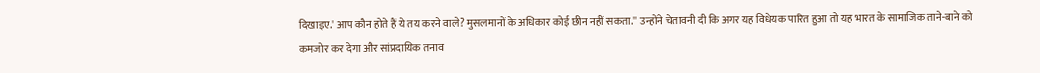दिखाइए.' आप कौन होते हैं ये तय करने वाले? मुसलमानों के अधिकार कोई छीन नहीं सकता.'' उन्होंने चेतावनी दी कि अगर यह विधेयक पारित हुआ तो यह भारत के सामाजिक ताने-बाने को कमजोर कर देगा और सांप्रदायिक तनाव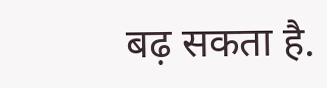बढ़ सकता है.